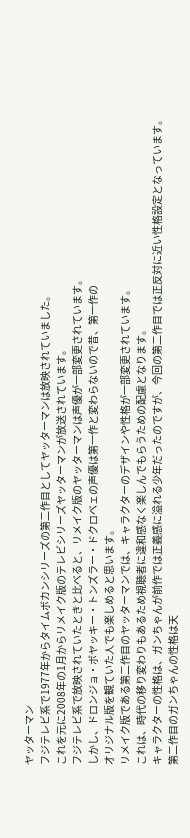ヤッターマン
フジテレビ系で1977年からタイムボカンシリーズの第二作目としてヤッターマンは放映されていました。
これを元に2008年の1月からリメイク版のテレビシリーズヤッターマンが放送されています。
フジテレビ系で放映されていたときと比べると、リメイク版のヤッターマンは声優が一部変更されています。
しかし、ドロンジョ・ボヤッキー・トンズラー・ドクロベェの声優は第一作と変わらないので昔、第一作の
オリジナル版を観ていた人でも楽しめると思います。
リメイク版である第二作目のヤッターマンでは、キャラクターのデザインや性格が一部変更されています。
これは、時代の移り変わりもあるため視聴者に違和感なく楽しんでもらうための配慮となります。
キャラクターの性格は、ガンちゃんが前作では正義感に溢れる少年だったのですが、今回の第二作目では正反対に近い性格設定となっています。
第二作目のガンちゃんの性格は天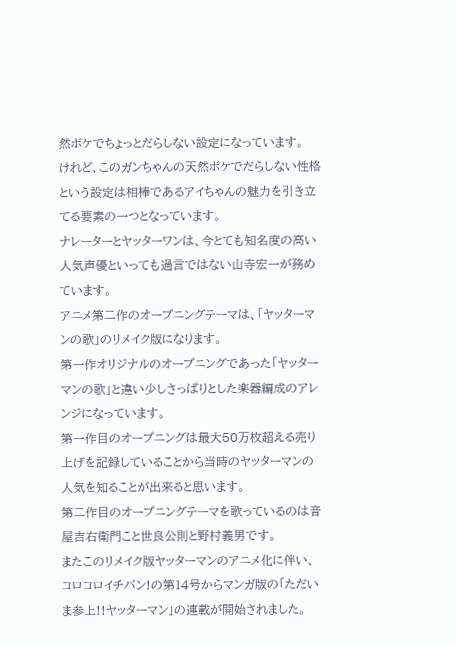然ボケでちょっとだらしない設定になっています。
けれど、このガンちゃんの天然ボケでだらしない性格という設定は相棒であるアイちゃんの魅力を引き立てる要素の一つとなっています。
ナレーターとヤッターワンは、今とても知名度の高い人気声優といっても過言ではない山寺宏一が務めています。
アニメ第二作のオープニングテーマは、「ヤッターマンの歌」のリメイク版になります。
第一作オリジナルのオープニングであった「ヤッターマンの歌」と違い少しさっぱりとした楽器編成のアレンジになっています。
第一作目のオープニングは最大50万枚超える売り上げを記録していることから当時のヤッターマンの人気を知ることが出来ると思います。
第二作目のオープニングテーマを歌っているのは音屋吉右衛門こと世良公則と野村義男です。
またこのリメイク版ヤッターマンのアニメ化に伴い、コロコロイチバン!の第14号からマンガ版の「ただいま参上!!ヤッターマン」の連載が開始されました。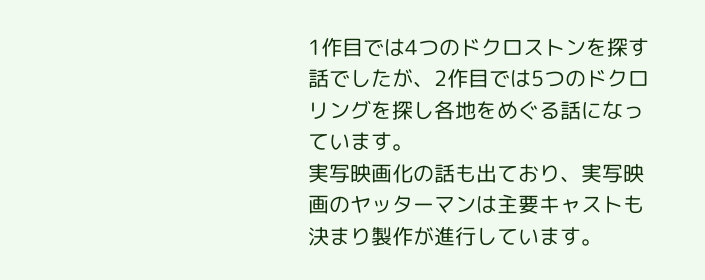1作目では4つのドクロストンを探す話でしたが、2作目では5つのドクロリングを探し各地をめぐる話になっています。
実写映画化の話も出ており、実写映画のヤッターマンは主要キャストも決まり製作が進行しています。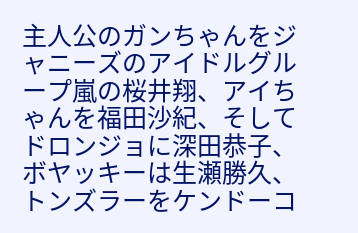主人公のガンちゃんをジャニーズのアイドルグループ嵐の桜井翔、アイちゃんを福田沙紀、そしてドロンジョに深田恭子、ボヤッキーは生瀬勝久、トンズラーをケンドーコ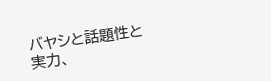バヤシと話題性と実力、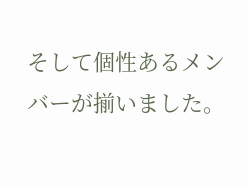そして個性あるメンバーが揃いました。